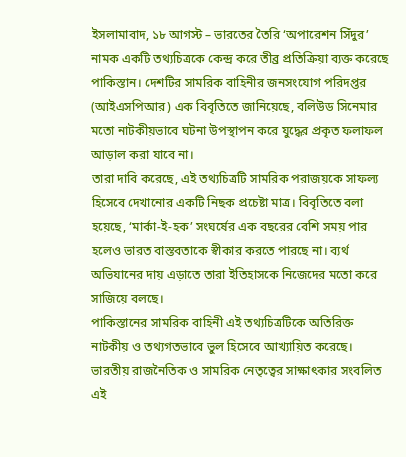ইসলামাবাদ, ১৮ আগস্ট – ভারতের তৈরি ‘অপারেশন সিঁদুর’ নামক একটি তথ্যচিত্রকে কেন্দ্র করে তীব্র প্রতিক্রিয়া ব্যক্ত করেছে পাকিস্তান। দেশটির সামরিক বাহিনীর জনসংযোগ পরিদপ্তর (আইএসপিআর) এক বিবৃতিতে জানিয়েছে, বলিউড সিনেমার মতো নাটকীয়ভাবে ঘটনা উপস্থাপন করে যুদ্ধের প্রকৃত ফলাফল আড়াল করা যাবে না।
তারা দাবি করেছে, এই তথ্যচিত্রটি সামরিক পরাজয়কে সাফল্য হিসেবে দেখানোর একটি নিছক প্রচেষ্টা মাত্র। বিবৃতিতে বলা হয়েছে, ‘মার্কা-ই-হক’ সংঘর্ষের এক বছরের বেশি সময় পার হলেও ভারত বাস্তবতাকে স্বীকার করতে পারছে না। ব্যর্থ অভিযানের দায় এড়াতে তারা ইতিহাসকে নিজেদের মতো করে সাজিয়ে বলছে।
পাকিস্তানের সামরিক বাহিনী এই তথ্যচিত্রটিকে অতিরিক্ত নাটকীয় ও তথ্যগতভাবে ভুল হিসেবে আখ্যায়িত করেছে। ভারতীয় রাজনৈতিক ও সামরিক নেতৃত্বের সাক্ষাৎকার সংবলিত এই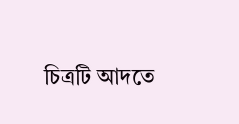চিত্রটি আদতে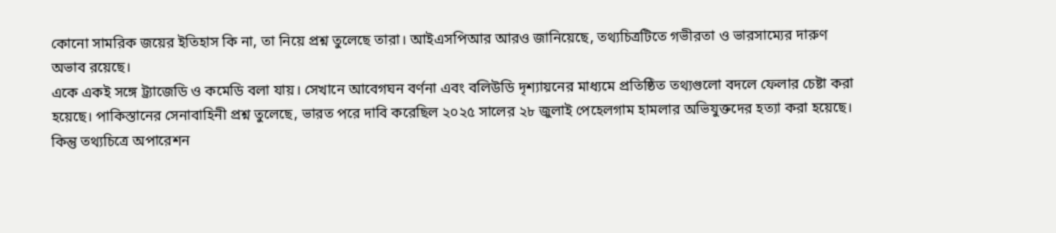কোনো সামরিক জয়ের ইতিহাস কি না, তা নিয়ে প্রশ্ন তুলেছে তারা। আইএসপিআর আরও জানিয়েছে, তথ্যচিত্রটিতে গভীরতা ও ভারসাম্যের দারুণ অভাব রয়েছে।
একে একই সঙ্গে ট্র্যাজেডি ও কমেডি বলা যায়। সেখানে আবেগঘন বর্ণনা এবং বলিউডি দৃশ্যায়নের মাধ্যমে প্রতিষ্ঠিত তথ্যগুলো বদলে ফেলার চেষ্টা করা হয়েছে। পাকিস্তানের সেনাবাহিনী প্রশ্ন তুলেছে, ভারত পরে দাবি করেছিল ২০২৫ সালের ২৮ জুলাই পেহেলগাম হামলার অভিযুক্তদের হত্যা করা হয়েছে।
কিন্তু তথ্যচিত্রে অপারেশন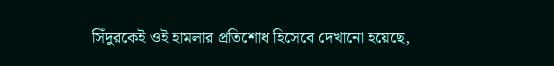সিঁদুরকেই ওই হামলার প্রতিশোধ হিসেবে দেখানো হয়েছে,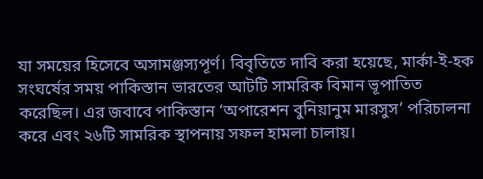যা সময়ের হিসেবে অসামঞ্জস্যপূর্ণ। বিবৃতিতে দাবি করা হয়েছে, মার্কা-ই-হক সংঘর্ষের সময় পাকিস্তান ভারতের আটটি সামরিক বিমান ভূপাতিত করেছিল। এর জবাবে পাকিস্তান ‘অপারেশন বুনিয়ানুম মারসুস’ পরিচালনা করে এবং ২৬টি সামরিক স্থাপনায় সফল হামলা চালায়।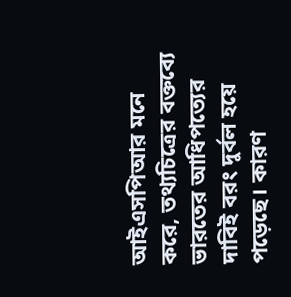আইএসপিআর মনে করে, তথ্যচিত্রের বক্তব্যে ভারতের আধিপত্যের দাবিই বরং দুর্বল হয়ে পড়েছে। কারণ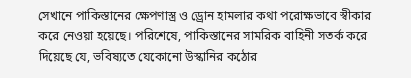সেখানে পাকিস্তানের ক্ষেপণাস্ত্র ও ড্রোন হামলার কথা পরোক্ষভাবে স্বীকার করে নেওয়া হয়েছে। পরিশেষে, পাকিস্তানের সামরিক বাহিনী সতর্ক করে দিয়েছে যে, ভবিষ্যতে যেকোনো উস্কানির কঠোর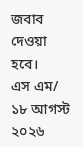জবাব দেওয়া হবে।
এস এম/ ১৮ আগস্ট ২০২৬